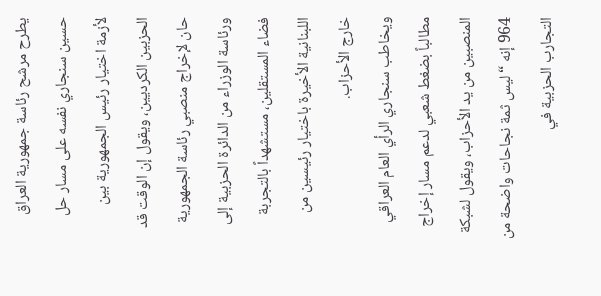يطرح مرشح رئاسة جمهورية العراق حسين سنجاري نفسه على مسار حل لأزمة اختيار رئيس الجمهورية بين الحزبين الكرديين، ويقول إن الوقت قد حان لإخراج منصبي رئاسة الجمهورية ورئاسة الوزراء من الدائرة الحزبية إلى فضاء المستقلين، مستشهداً بالتجربة اللبنانية الأخيرة باختيار رئيسين من خارج الأحزاب.
ويخاطب سنجاري الرأي العام العراقي مطالباً بضغط شعبي لدعم مسار إخراج المنصبين من يد الأحزاب، ويقول لشبكة 964 إنه “ليس ثمة نجاحات واضحة من التجارب الحزبية في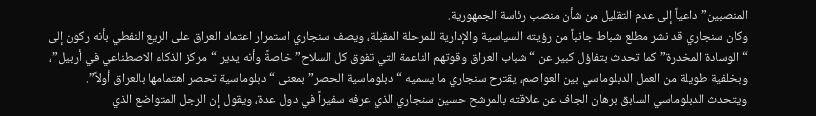المنصبين” داعياً إلى عدم التقليل من شأن منصب رئاسة الجمهورية.
وكان سنجاري قد نشر مطلع شباط جانباً من رؤيته السياسية والإدارية للمرحلة المقبلة، ويصف سنجاري استمرار اعتماد العراق على الريع النفطي بأنه ركون إلى “الوسادة المخدرة” كما تحدث بتفاؤل كبير عن “شباب العراق وقوتهم الناعمة التي تفوق كل السلاح” خاصةً وأنه يدير “مركز الذكاء الاصطناعي في أربيل”، وبخلفية طويلة من العمل الدبلوماسي بين العواصم، يقترح سنجاري ما يسميه “دبلوماسية الحصر” بمعنى “دبلوماسية تحصر اهتمامها بالعراق أولاً”.
ويتحدث الدبلوماسي السابق برهان الجاف عن علاقته بالمرشح حسين سنجاري الذي عرفه سفيراً في دول عدة، ويقول إن الرجل المتواضع الذي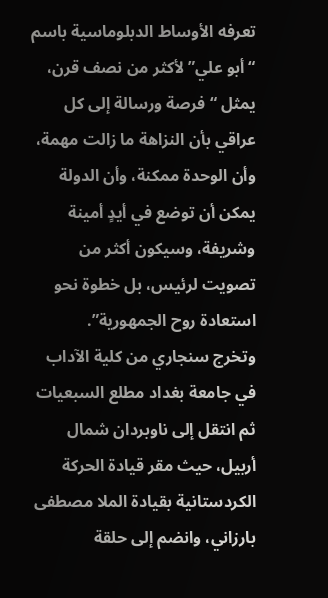تعرفه الأوساط الدبلوماسية باسم “أبو علي” لأكثر من نصف قرن، يمثل “فرصة ورسالة إلى كل عراقي بأن النزاهة ما زالت مهمة، وأن الوحدة ممكنة، وأن الدولة يمكن أن توضع في أيدٍ أمينة وشريفة، وسيكون أكثر من تصويت لرئيس، بل خطوة نحو استعادة روح الجمهورية”.
وتخرج سنجاري من كلية الآداب في جامعة بغداد مطلع السبعيات ثم انتقل إلى ناوبردان شمال أربيل، حيث مقر قيادة الحركة الكردستانية بقيادة الملا مصطفى بارزاني، وانضم إلى حلقة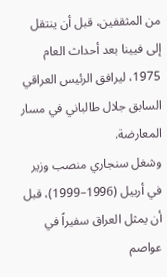من المثقفين، قبل أن ينتقل إلى فيينا بعد أحداث العام 1975، ليرافق الرئيس العراقي السابق جلال طالباني في مسار المعارضة.
وشغل سنجاري منصب وزير في أربيل (1996–1999)، قبل أن يمثل العراق سفيراً في عواصم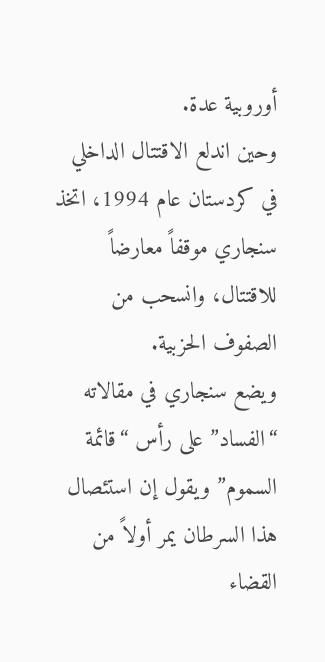أوروبية عدة.
وحين اندلع الاقتتال الداخلي في كردستان عام 1994، اتخذ سنجاري موقفاً معارضاً للاقتتال، وانسحب من الصفوف الحزبية.
ويضع سنجاري في مقالاته “الفساد” على رأس “قائمة السموم” ويقول إن استئصال هذا السرطان يمر أولاً من القضاء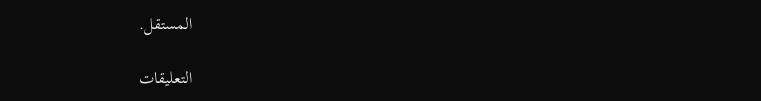المستقل.

التعليقات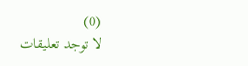(0)
لا توجد تعليقات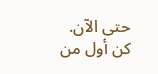حتى الآن. كن أول من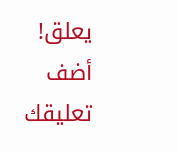يعلق!
أضف تعليقك